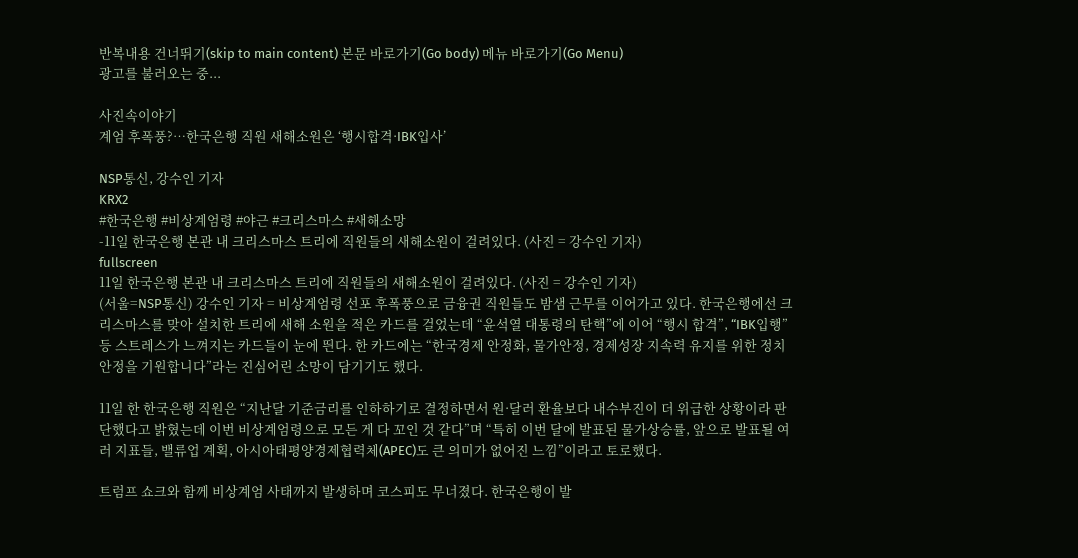반복내용 건너뛰기(skip to main content) 본문 바로가기(Go body) 메뉴 바로가기(Go Menu)
광고를 불러오는 중...

사진속이야기
계엄 후폭풍?…한국은행 직원 새해소원은 ‘행시합격·IBK입사’

NSP통신, 강수인 기자
KRX2
#한국은행 #비상계엄령 #야근 #크리스마스 #새해소망
-11일 한국은행 본관 내 크리스마스 트리에 직원들의 새해소원이 걸려있다. (사진 = 강수인 기자)
fullscreen
11일 한국은행 본관 내 크리스마스 트리에 직원들의 새해소원이 걸려있다. (사진 = 강수인 기자)
(서울=NSP통신) 강수인 기자 = 비상계엄령 선포 후폭풍으로 금융권 직원들도 밤샘 근무를 이어가고 있다. 한국은행에선 크리스마스를 맞아 설치한 트리에 새해 소원을 적은 카드를 걸었는데 “윤석열 대통령의 탄핵”에 이어 “행시 합격”, “IBK입행” 등 스트레스가 느껴지는 카드들이 눈에 띈다. 한 카드에는 “한국경제 안정화, 물가안정, 경제성장 지속력 유지를 위한 정치안정을 기원합니다”라는 진심어린 소망이 담기기도 했다.

11일 한 한국은행 직원은 “지난달 기준금리를 인하하기로 결정하면서 원·달러 환율보다 내수부진이 더 위급한 상황이라 판단했다고 밝혔는데 이번 비상계엄령으로 모든 게 다 꼬인 것 같다”며 “특히 이번 달에 발표된 물가상승률, 앞으로 발표될 여러 지표들, 밸류업 계획, 아시아태평양경제협력체(APEC)도 큰 의미가 없어진 느낌”이라고 토로했다.

트럼프 쇼크와 함께 비상계엄 사태까지 발생하며 코스피도 무너졌다. 한국은행이 발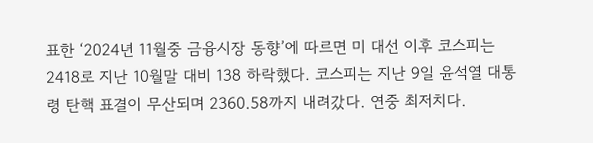표한 ‘2024년 11월중 금융시장 동향’에 따르면 미 대선 이후 코스피는 2418로 지난 10월말 대비 138 하락했다. 코스피는 지난 9일 윤석열 대통령 탄핵 표결이 무산되며 2360.58까지 내려갔다. 연중 최저치다.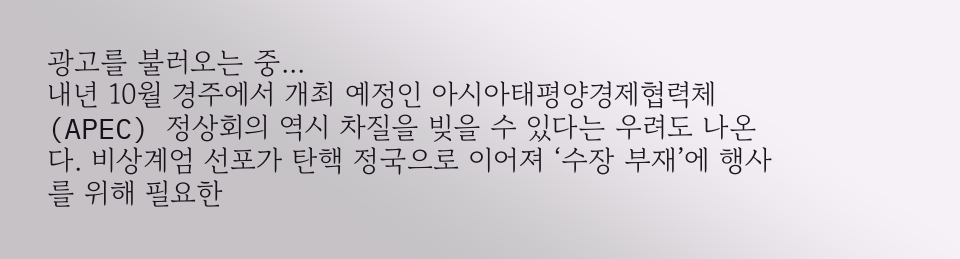광고를 불러오는 중...
내년 10월 경주에서 개최 예정인 아시아태평양경제협력체(APEC) 정상회의 역시 차질을 빚을 수 있다는 우려도 나온다. 비상계엄 선포가 탄핵 정국으로 이어져 ‘수장 부재’에 행사를 위해 필요한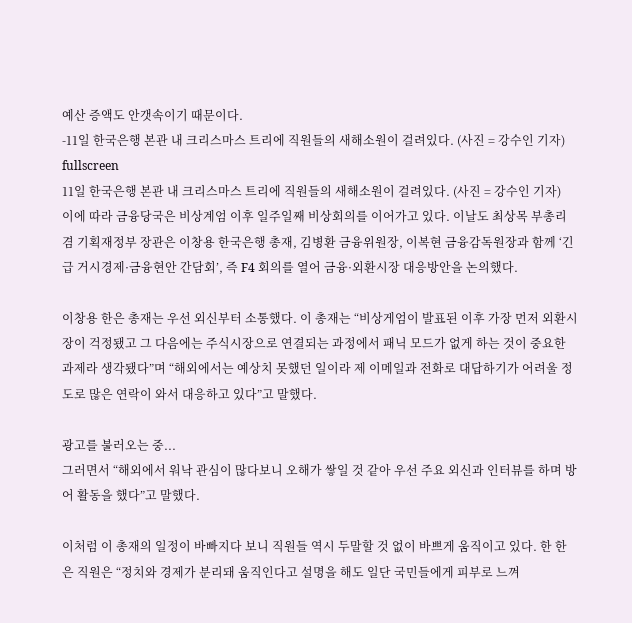예산 증액도 안갯속이기 때문이다.
-11일 한국은행 본관 내 크리스마스 트리에 직원들의 새해소원이 걸려있다. (사진 = 강수인 기자)
fullscreen
11일 한국은행 본관 내 크리스마스 트리에 직원들의 새해소원이 걸려있다. (사진 = 강수인 기자)
이에 따라 금융당국은 비상계엄 이후 일주일째 비상회의를 이어가고 있다. 이날도 최상목 부총리 겸 기획재정부 장관은 이창용 한국은행 총재, 김병환 금융위원장, 이복현 금융감독원장과 함께 ‘긴급 거시경제·금융현안 간담회’, 즉 F4 회의를 열어 금융·외환시장 대응방안을 논의했다.

이창용 한은 총재는 우선 외신부터 소통했다. 이 총재는 “비상게엄이 발표된 이후 가장 먼저 외환시장이 걱정됐고 그 다음에는 주식시장으로 연결되는 과정에서 패닉 모드가 없게 하는 것이 중요한 과제라 생각됐다”며 “해외에서는 예상치 못했던 일이라 제 이메일과 전화로 대답하기가 어려울 정도로 많은 연락이 와서 대응하고 있다”고 말했다.

광고를 불러오는 중...
그러면서 “해외에서 워낙 관심이 많다보니 오해가 쌓일 것 같아 우선 주요 외신과 인터뷰를 하며 방어 활동을 했다”고 말했다.

이처럼 이 총재의 일정이 바빠지다 보니 직원들 역시 두말할 것 없이 바쁘게 움직이고 있다. 한 한은 직원은 “정치와 경제가 분리돼 움직인다고 설명을 해도 일단 국민들에게 피부로 느껴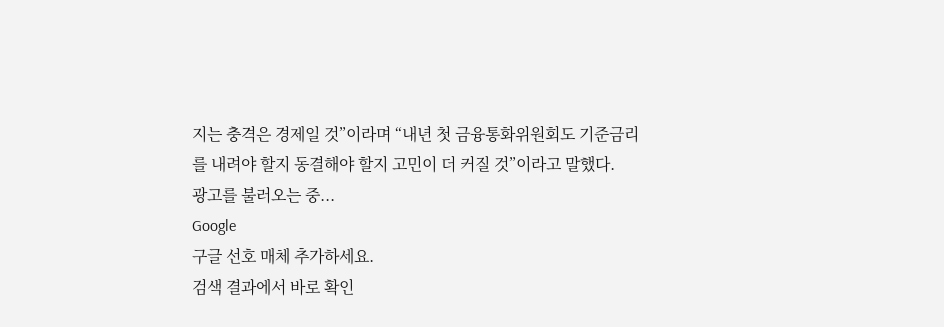지는 충격은 경제일 것”이라며 “내년 첫 금융통화위원회도 기준금리를 내려야 할지 동결해야 할지 고민이 더 커질 것”이라고 말했다.
광고를 불러오는 중...
Google
구글 선호 매체 추가하세요.
검색 결과에서 바로 확인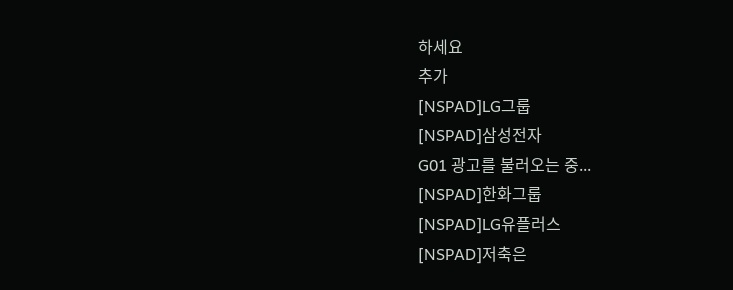하세요
추가
[NSPAD]LG그룹
[NSPAD]삼성전자
G01 광고를 불러오는 중...
[NSPAD]한화그룹
[NSPAD]LG유플러스
[NSPAD]저축은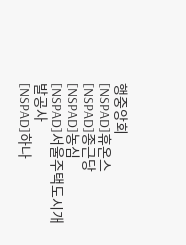행중앙회
[NSPAD]휴온스
[NSPAD]종근당
[NSPAD]농심
[NSPAD]서울주택도시개발공사
[NSPAD]하나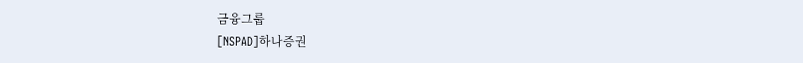금융그룹
[NSPAD]하나증권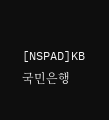[NSPAD]KB국민은행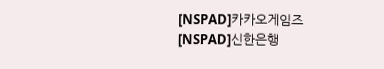[NSPAD]카카오게임즈
[NSPAD]신한은행